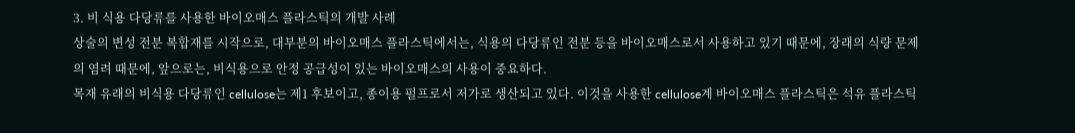3. 비 식용 다당류를 사용한 바이오매스 플라스틱의 개발 사례
상술의 변성 전분 복합재를 시작으로, 대부분의 바이오매스 플라스틱에서는, 식용의 다당류인 전분 등을 바이오매스로서 사용하고 있기 때문에, 장래의 식량 문제의 염려 때문에, 앞으로는, 비식용으로 안정 공급성이 있는 바이오매스의 사용이 중요하다.
목재 유래의 비식용 다당류인 cellulose는 제1 후보이고, 종이용 펄프로서 저가로 생산되고 있다. 이것을 사용한 cellulose계 바이오매스 플라스틱은 석유 플라스틱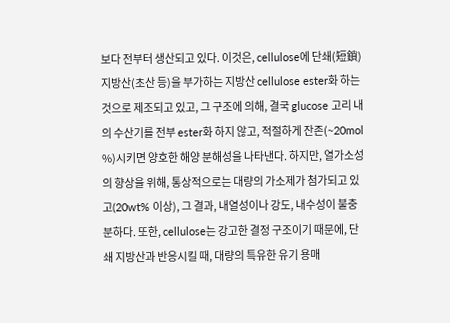보다 전부터 생산되고 있다. 이것은, cellulose에 단쇄(短鎖) 지방산(초산 등)을 부가하는 지방산 cellulose ester화 하는 것으로 제조되고 있고, 그 구조에 의해, 결국 glucose 고리 내의 수산기를 전부 ester화 하지 않고, 적절하게 잔존(~20mol %)시키면 양호한 해양 분해성을 나타낸다. 하지만, 열가소성의 향상을 위해, 통상적으로는 대량의 가소제가 첨가되고 있고(20wt% 이상), 그 결과, 내열성이나 강도, 내수성이 불충분하다. 또한, cellulose는 강고한 결정 구조이기 때문에, 단쇄 지방산과 반응시킬 때, 대량의 특유한 유기 용매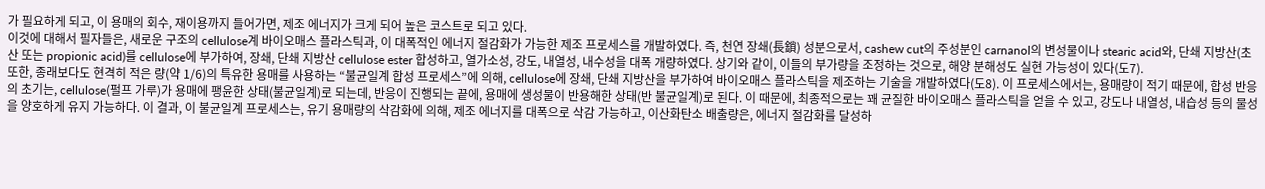가 필요하게 되고, 이 용매의 회수, 재이용까지 들어가면, 제조 에너지가 크게 되어 높은 코스트로 되고 있다.
이것에 대해서 필자들은, 새로운 구조의 cellulose계 바이오매스 플라스틱과, 이 대폭적인 에너지 절감화가 가능한 제조 프로세스를 개발하였다. 즉, 천연 장쇄(長鎖) 성분으로서, cashew cut의 주성분인 carnanol의 변성물이나 stearic acid와, 단쇄 지방산(초산 또는 propionic acid)를 cellulose에 부가하여, 장쇄, 단쇄 지방산 cellulose ester 합성하고, 열가소성, 강도, 내열성, 내수성을 대폭 개량하였다. 상기와 같이, 이들의 부가량을 조정하는 것으로, 해양 분해성도 실현 가능성이 있다(도7).
또한, 종래보다도 현격히 적은 량(약 1/6)의 특유한 용매를 사용하는 “불균일계 합성 프로세스”에 의해, cellulose에 장쇄, 단쇄 지방산을 부가하여 바이오매스 플라스틱을 제조하는 기술을 개발하였다(도8). 이 프로세스에서는, 용매량이 적기 때문에, 합성 반응의 초기는, cellulose(펄프 가루)가 용매에 팽윤한 상태(불균일계)로 되는데, 반응이 진행되는 끝에, 용매에 생성물이 반용해한 상태(반 불균일계)로 된다. 이 때문에, 최종적으로는 꽤 균질한 바이오매스 플라스틱을 얻을 수 있고, 강도나 내열성, 내습성 등의 물성을 양호하게 유지 가능하다. 이 결과, 이 불균일계 프로세스는, 유기 용매량의 삭감화에 의해, 제조 에너지를 대폭으로 삭감 가능하고, 이산화탄소 배출량은, 에너지 절감화를 달성하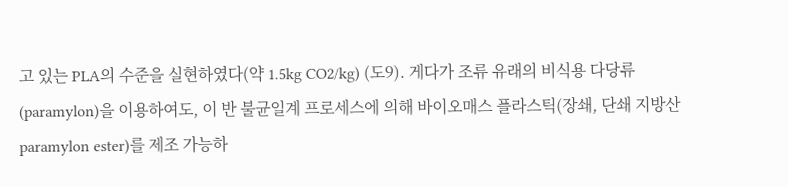고 있는 PLA의 수준을 실현하였다(약 1.5kg CO2/kg) (도9). 게다가 조류 유래의 비식용 다당류(paramylon)을 이용하여도, 이 반 불균일계 프로세스에 의해 바이오매스 플라스틱(장쇄, 단쇄 지방산 paramylon ester)를 제조 가능하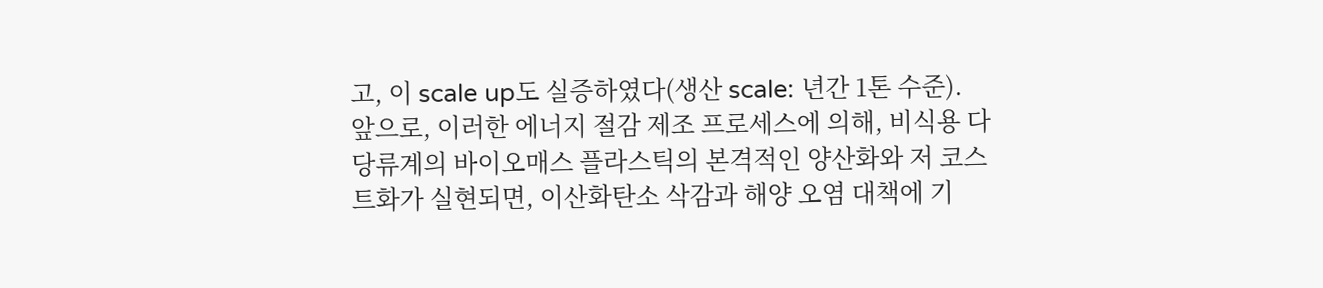고, 이 scale up도 실증하였다(생산 scale: 년간 1톤 수준).
앞으로, 이러한 에너지 절감 제조 프로세스에 의해, 비식용 다당류계의 바이오매스 플라스틱의 본격적인 양산화와 저 코스트화가 실현되면, 이산화탄소 삭감과 해양 오염 대책에 기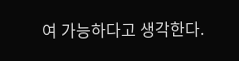여 가능하다고 생각한다.